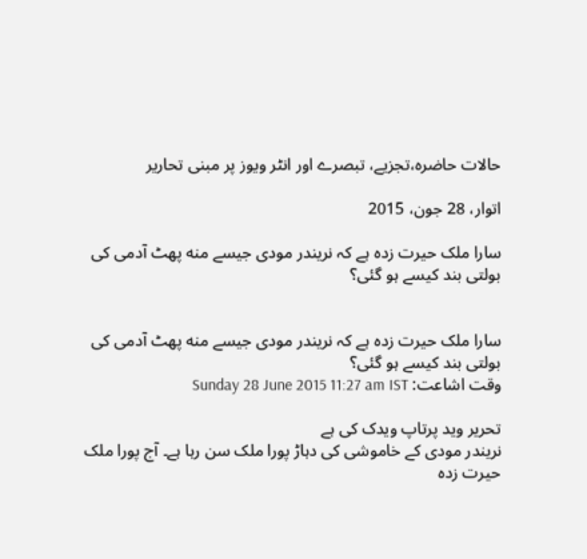حالات حاضرہ،تجزیے، تبصرے اور انٹر ویوز پر مبنی تحاریر

اتوار، 28 جون، 2015

سارا ملک حیرت زدہ ہے کہ نریندر مودی جیسے منه پھٹ آدمی کی بولتی بند کیسے ہو گئی؟


سارا ملک حیرت زدہ ہے کہ نریندر مودی جیسے منه پھٹ آدمی کی بولتی بند کیسے ہو گئی؟
وقت اشاعت: Sunday 28 June 2015 11:27 am IST

تحریر وید پرتاپ ویدک کی ہے
نریندر مودی کے خاموشی کی دہاڑ پورا ملک سن رہا ہے۔ آج پورا ملک حیرت زدہ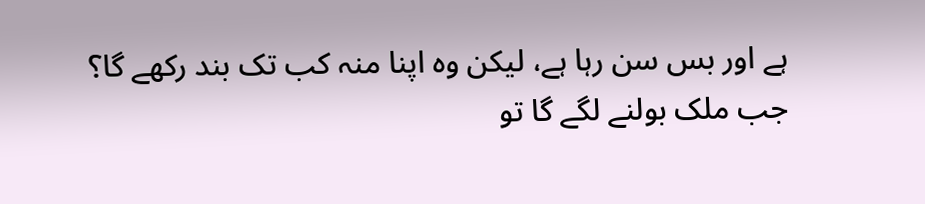ہے اور بس سن رہا ہے، لیکن وہ اپنا منہ کب تک بند رکھے گا؟ جب ملک بولنے لگے گا تو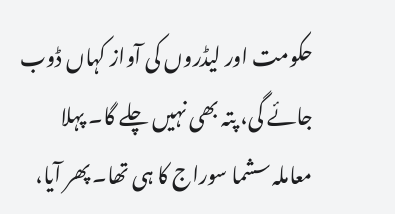حکومت اور لیڈروں کی آواز کہاں ڈوب جائے گی، پتہ بھی نہیں چلے گا۔ پہلا معاملہ سشما سوراج کا ہی تھا۔ پھر آیا،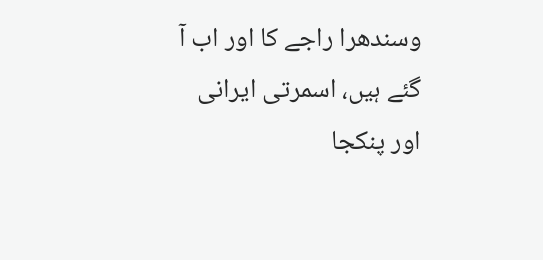وسندھرا راجے کا اور اب آ گئے ہیں، اسمرتی ایرانی  اور پنكجا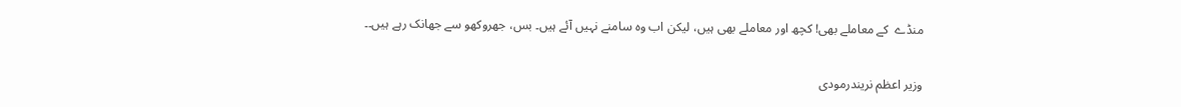منڈے  کے معاملے بھی! کچھ اور معاملے بھی ہیں، لیکن اب وہ سامنے نہیں آئے ہیں۔ بس، جھروكھو سے جھانک رہے ہیں۔۔

وزیر اعظم نریندرمودی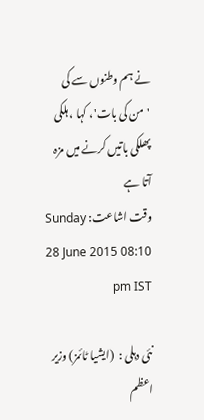نے ہم وطنوں سے کی 'من کی بات'، کہا ، ہلکی پھلکی باتیں کرنے میں مزہ آتا ہے
وقت اشاعت: Sunday 28 June 2015 08:10 pm IST

نئی دہلی :  (ایشیا ٹائمز) وزیر اعظم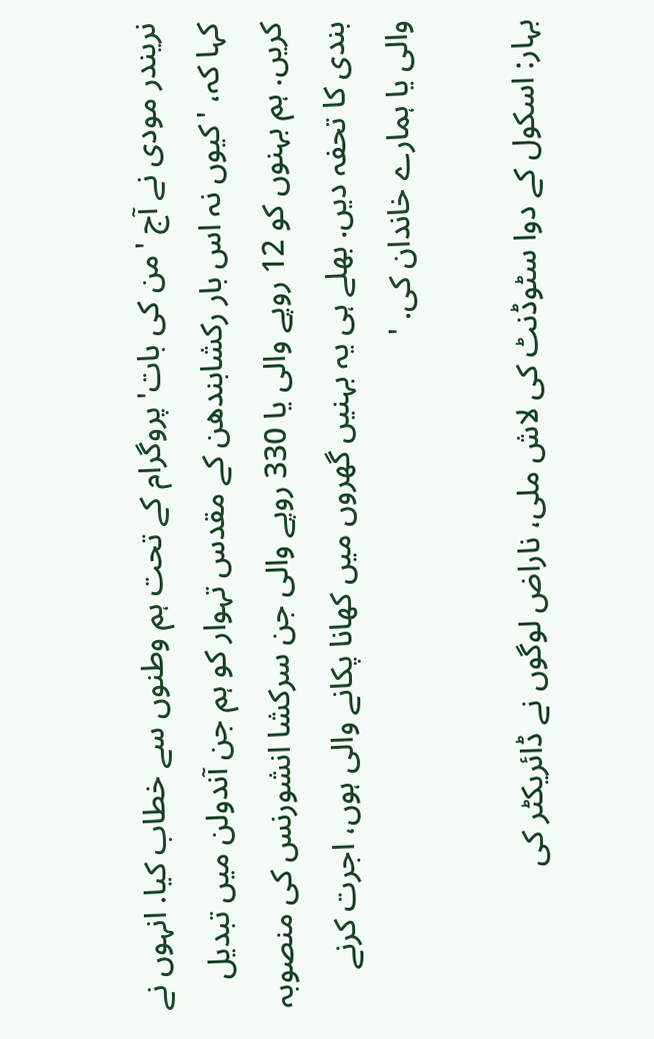نریندر مودی نے آج 'من کی بات' پروگرام کے تحت ہم وطنوں سے خطاب کیا. انہوں نے کہا کہ، 'کیوں نہ اس بار ركشابندھن کے مقدس تہوار کو ہم جن آندولن میں تبدیل کریں. ہم بہنوں کو 12 روپے والی یا 330 روپے والی جن سركشا انشورنس کی منصوبہ بندی کا تحفہ دیں. بھلے ہی یہ بہنیں گھروں میں کھانا پکانے والی ہوں، اجرت کرنے والی یا ہمارے خاندان کی. '

بہار: اسکول کے دوا سٹوڈنٹ کی لاش ملی، ناراض لوگوں نے ڈائریکٹر کی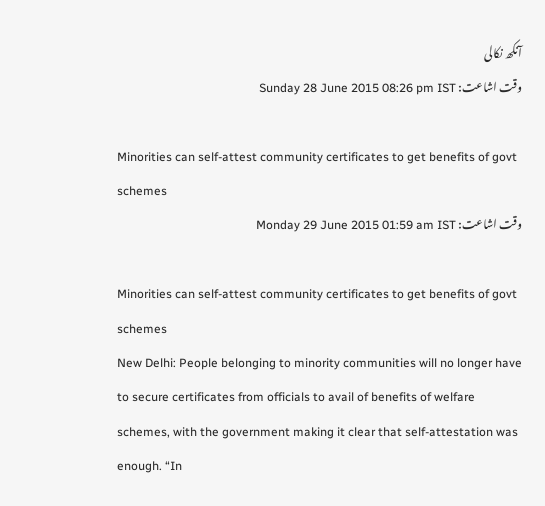آنکھ نکالی
وقت اشاعت: Sunday 28 June 2015 08:26 pm IST

Minorities can self-attest community certificates to get benefits of govt schemes
وقت اشاعت: Monday 29 June 2015 01:59 am IST

Minorities can self-attest community certificates to get benefits of govt schemes
New Delhi: People belonging to minority communities will no longer have to secure certificates from officials to avail of benefits of welfare schemes, with the government making it clear that self-attestation was enough. “In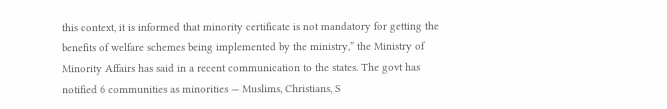this context, it is informed that minority certificate is not mandatory for getting the benefits of welfare schemes being implemented by the ministry,” the Ministry of Minority Affairs has said in a recent communication to the states. The govt has notified 6 communities as minorities — Muslims, Christians, S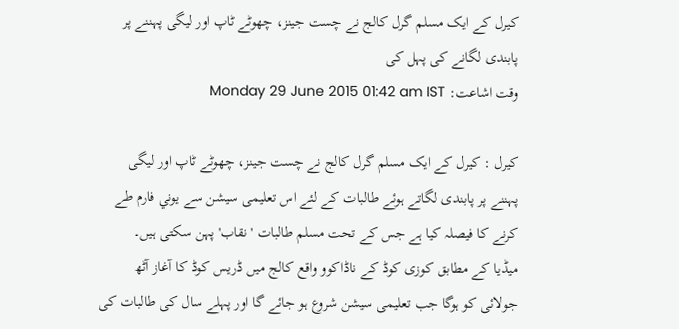کیرل کے ایک مسلم گرل کالج نے چست جینز، چھوٹے ٹاپ اور لیگی پہننے پر پابندی لگانے کی پہل کی
وقت اشاعت: Monday 29 June 2015 01:42 am IST

کیرل : کیرل کے ایک مسلم گرل کالج نے چست جینز، چھوٹے ٹاپ اور لیگی پہننے پر پابندی لگاتے ہوئے طالبات کے لئے اس تعلیمی سیشن سے يوني فارم طے کرنے کا فیصلہ کیا ہے جس کے تحت مسلم طالبات 'نقاب' پہن سکتی ہیں۔
میڈیا کے مطابق کوزی كوڈ کے ناڈاكوو واقع کالج میں ڈریس کوڈ کا آغاز آٹھ جولائی کو ہوگا جب تعلیمی سیشن شروع ہو جائے گا اور پہلے سال کی طالبات کی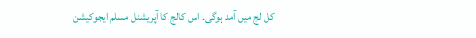كل لج میں آمد ہوگی۔ اس کالج کا آپریشنل مسلم ایجوکیشن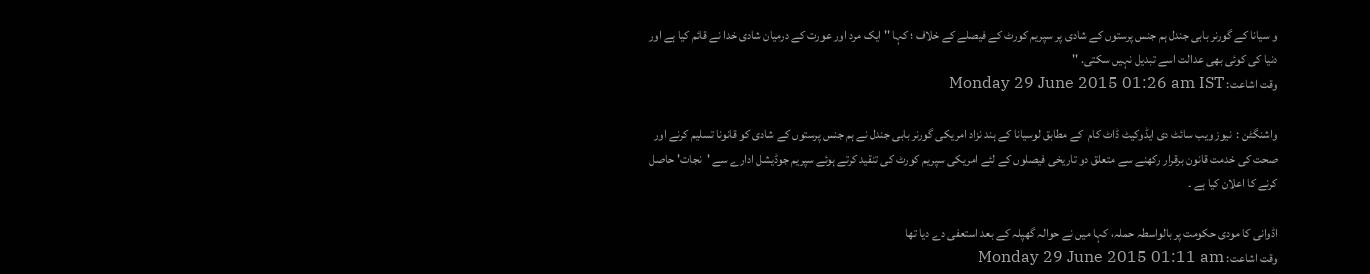و سیانا کے گورنر بابی جندل ہم جنس پرستوں کے شادی پر سپریم کورٹ کے فیصلے کے خلاف ؛ کہا '' ایک مرد اور عورت کے درمیان شادی خدا نے قائم کیا ہے اور دنیا کی کوئی بھی عدالت اسے تبدیل نہیں سکتی. ''
وقت اشاعت: Monday 29 June 2015 01:26 am IST

واشنگٹن :  نیوز ویب سائٹ دی ایڈوکیٹ ڈاٹ کام  کے مطابق لوسيانا کے ہند نزاد امریکی گورنر بابی جندل نے ہم جنس پرستوں کے شادی کو قانونا تسلیم کرنے اور صحت کی خدمت قانون برقرار رکھنے سے متعلق دو تاریخی فیصلوں کے لئے امریکی سپریم کورٹ کی تنقید کرتے ہوئے سپریم جوڈیشل ادارے سے 'نجات' حاصل کرنے کا اعلان کیا ہے ۔

اڈوانی کا مودی حکومت پر بالواسطہ حملہ، کہا میں نے حوالہ گھپلہ کے بعد استعفی دے دیا تھا
وقت اشاعت: Monday 29 June 2015 01:11 am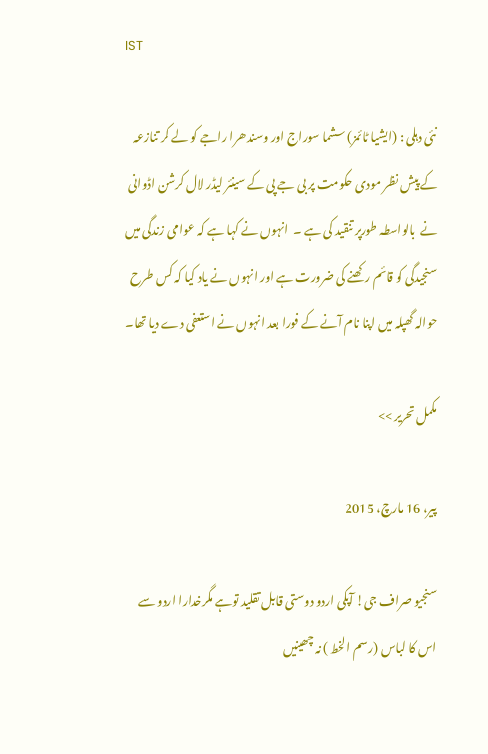IST

نئی دہلی : (ایشیا ٹائمز) سشما سوراج اور وسندھرا راجے کو لے کر تنازعہ کے پیش نظر مودی حکومت پر بی جے پی کے سینئر لیڈر لال کرشن اڈوانی نے  بالواسطہ طورپر تنقید کی ہے ۔  انہوں نے کہا ہے کہ عوامی زندگی میں سنجیدگی کو قائم رکھنے کی ضرورت ہے اور انہوں نے یاد کیا کہ کس طرح حوالہ گھپلہ میں اپنا نام آنے کے فورا بعد انہوں نے استعفی دے دیا تھا۔

مکمل تحریر >>

پیر، 16 مارچ، 2015

سنجیو صراف جی! آپکی اردو دوستی قابل تقلید توہے مگرخدارا اردو سے اس کا لباس (رسم الخط ) نہ چھینیں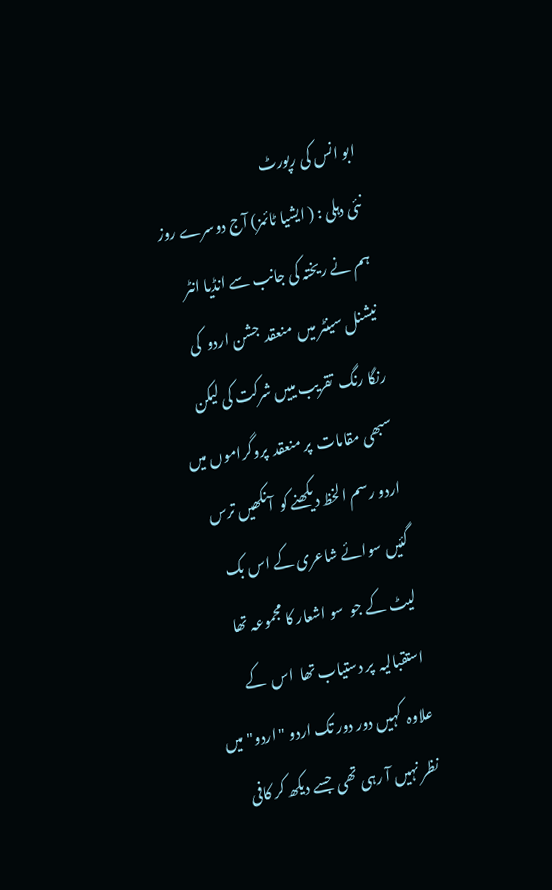ابو انس کی رپورٹ
نئی دہلی : ( ایشیا ٹائمز) آج دوسرے روز ہم نے ریختہ کی جانب سے انڈیا انٹر نیشنل سینٹر میں  منعقد  جشن اردو  کی رنگا رنگ  تقریب مییں شرکت کی لیکن  سبھی مقامات  پر منعقد  پروگراموں میں اردو رسم الخظ دیکھنے کو  آنکھیں ترس گئیں سوائے شاعری کے اس بک لیٹ کے جو  سو اشعار کا مجموعہ تھا  استقبالیہ  پر دستیاب تھا  اس  کے علاوہ  کہیں دور دور تک اردو "اردو" میں نظر نہیں آ رہی تھی  جسے دیکھ کر کافی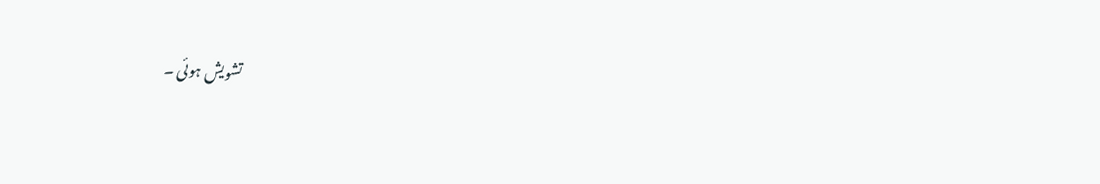تشویش ہوئی ۔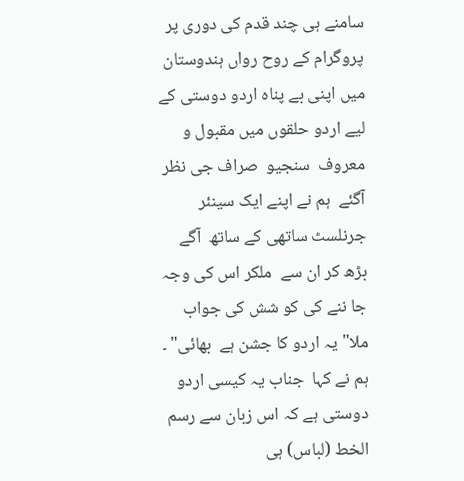سامنے ہی چند قدم کی دوری پر  پروگرام کے روح رواں ہندوستان میں اپنی بے پناہ اردو دوستی کے لیے اردو حلقوں میں مقبول و معروف  سنجیو  صراف جی نظر آگئے  ہم نے اپنے ایک سینئر  جرنلسٹ ساتھی کے ساتھ  آگے بڑھ کر ان سے  ملکر اس کی وجہ جا ننے کی کو شش کی جواب ملا" یہ اردو کا جشن ہے  بھائی" ۔ ہم نے کہا  جناب یہ کیسی اردو دوستی ہے کہ اس زبان سے رسم الخط (لباس) ہی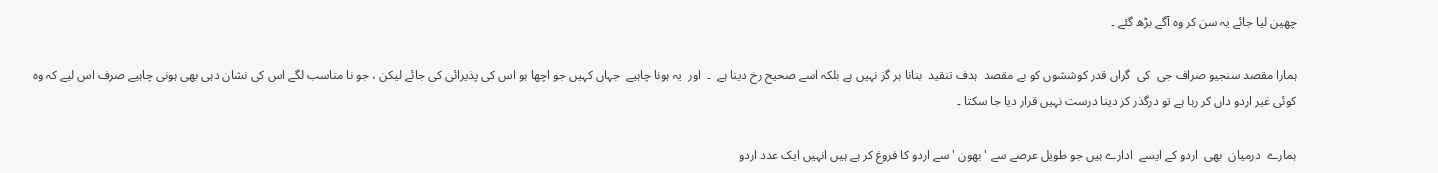چھین لیا جائے یہ سن کر وہ آگے بڑھ گئے ۔

ہمارا مقصد سنجیو صراف جی  کی  گراں قدر کوششوں کو بے مقصد  ہدف تنقید  بنانا ہر گز نہیں ہے بلکہ اسے صحیح رخ دینا ہے  ۔  اور  یہ ہونا چاہیے  جہاں کہیں جو اچھا ہو اس کی پذیرائی کی جائے لیکن ، جو نا مناسب لگے اس کی نشان دہی بھی ہونی چاہیے صرف اس لیے کہ وہ کوئی غیر اردو داں کر رہا ہے تو درگذر کر دینا درست نہیں قرار دیا جا سکتا ۔

ہمارے  درمیان  بھی  اردو کے ایسے  ادارے ہیں جو طویل عرصے سے 'بھون ' سے اردو کا فروغ کر ہے ہیں انہیں ایک عدد اردو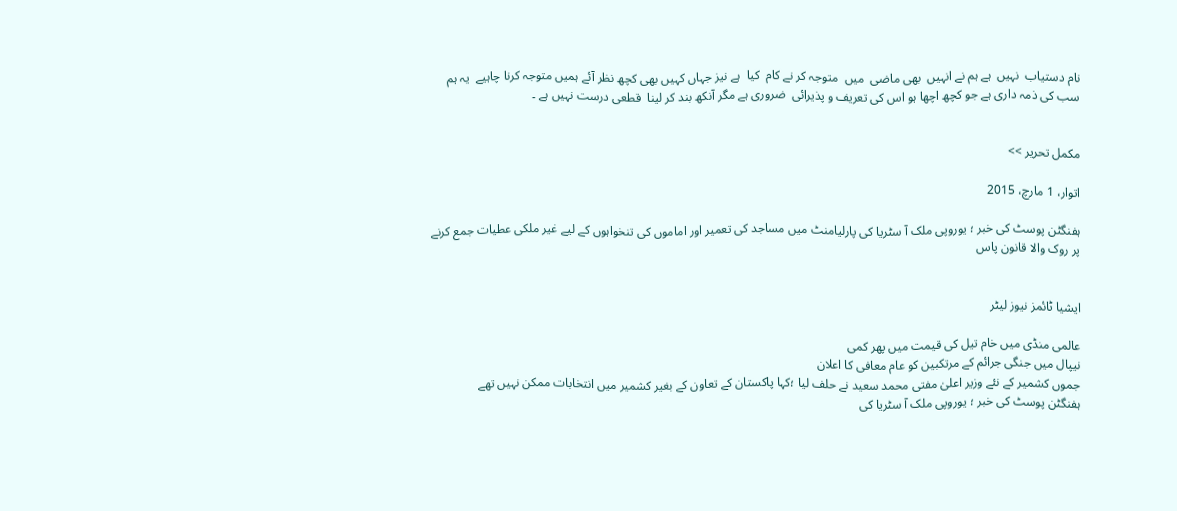نام دستیاب  نہیں  ہے ہم نے انہیں  بھی ماضی  میں  متوجہ کر نے کام  کیا  ہے نیز جہاں کہیں بھی کچھ نظر آئے ہمیں متوجہ کرنا چاہیے  یہ ہم سب کی ذمہ داری ہے جو کچھ اچھا ہو اس کی تعریف و پذیرائی  ضروری ہے مگر آنکھ بند کر لینا  قطعی درست نہیں ہے ۔


مکمل تحریر >>

اتوار، 1 مارچ، 2015

ہفنگٹن پوسٹ کی خبر ؛ یوروپی ملک آ سٹریا کی پارلیامنٹ میں مساجد کی تعمیر اور اماموں کی تنخواہوں کے لیے غیر ملکی عطیات جمع کرنے پر روک والا قانون پاس


ایشیا ٹائمز نیوز لیٹر

عالمی منڈی میں خام تیل کی قیمت میں پھر کمی
نیپال میں جنگی جرائم کے مرتکبین کو عام معافی کا اعلان
جموں کشمیر کے نئے وزیر اعلیٰ مفتی محمد سعید نے حلف لیا ؛کہا پاکستان کے تعاون کے بغیر کشمیر میں انتخابات ممکن نہیں تھے
ہفنگٹن پوسٹ کی خبر ؛ یوروپی ملک آ سٹریا کی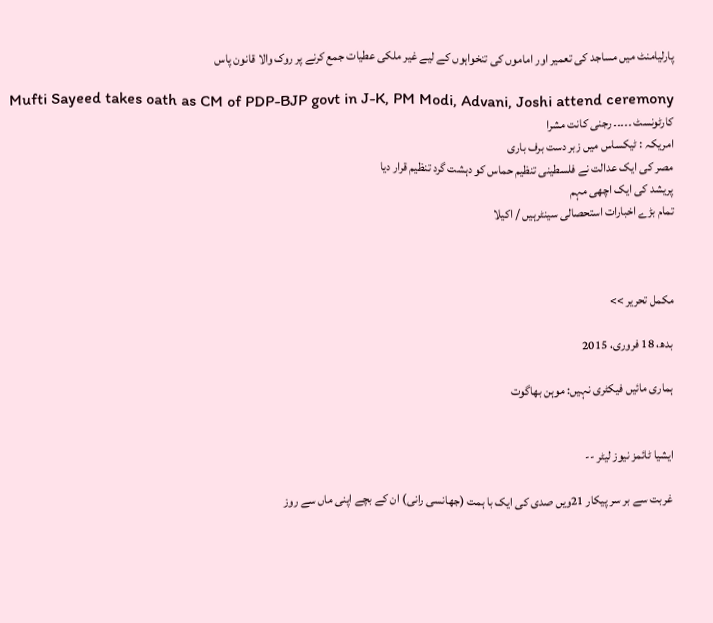پارلیامنٹ میں مساجد کی تعمیر اور اماموں کی تنخواہوں کے لیے غیر ملکی عطیات جمع کرنے پر روک والا قانون پاس

Mufti Sayeed takes oath as CM of PDP-BJP govt in J-K, PM Modi, Advani, Joshi attend ceremony
کارٹونسٹ ۔۔۔۔۔ رجنی کانت مشرا
امریکہ : ٹیکساس میں زبر دست برف باری
مصر کی ایک عدالت نے فلسطینی تنظیم حماس کو دہشت گرد تنظیم قرار دیا
پریشد کی ایک اچھی مہم
تمام بڑے اخبارات استحصالی سینٹرہیں / اکیلا



مکمل تحریر >>

بدھ، 18 فروری، 2015

ہماری مائیں فیکٹری نہیں: موہن بھاگوت


ایشیا ٹائمز نیوز لیٹر --

غربت سے بر سر پیکار 21ویں صدی کی ایک با ہمت (جھانسی رانی) ان کے بچے اپنی ماں سے روز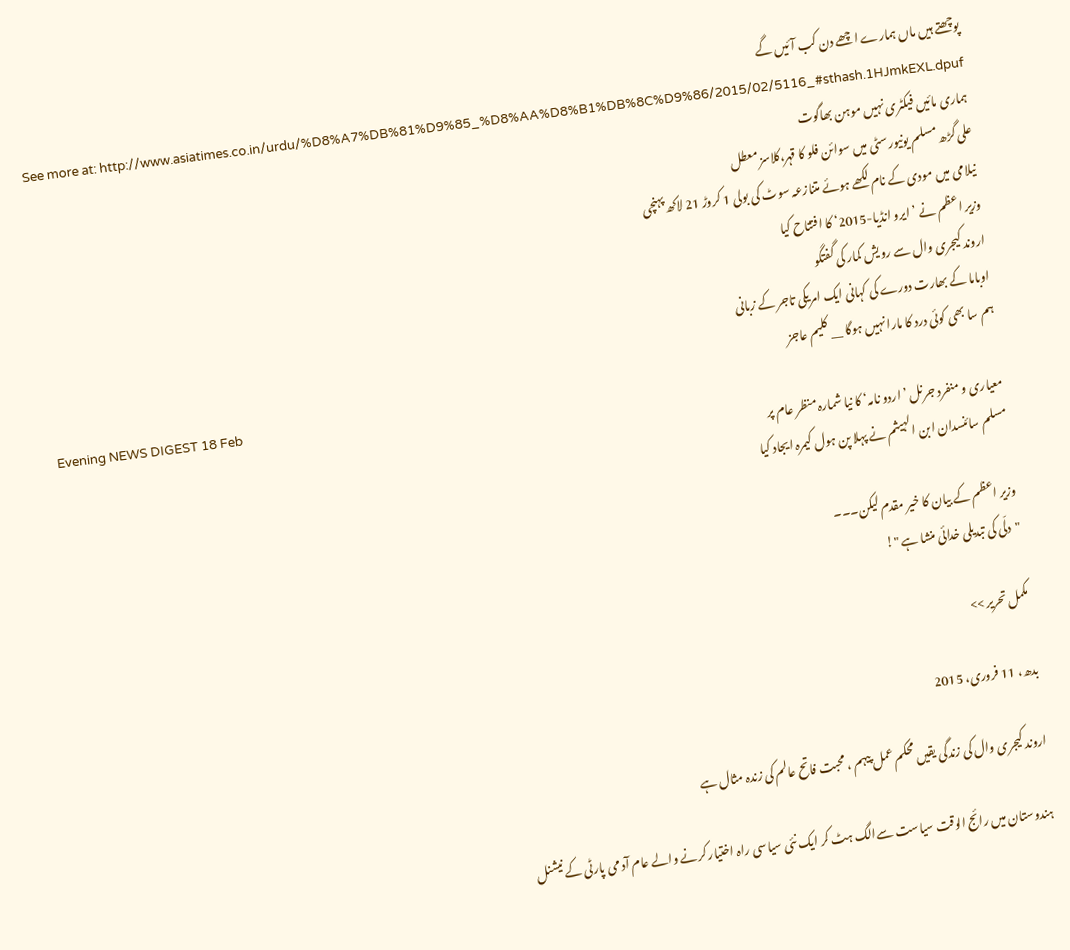پوچھتے ہیں ماں ہمارے اچھے دن کب آئیں گے
See more at: http://www.asiatimes.co.in/urdu/%D8%A7%DB%81%D9%85_%D8%AA%D8%B1%DB%8C%D9%86/2015/02/5116_#sthash.1HJmkEXL.dpuf
ہماری مائیں فیکٹری نہیں موہن بھاگوت
علی گڑھ مسلم یونیورسٹی میں سوائن فلو کا قہر،کلاسز معطل
نیلامی میں مودی کے نام لکھے ہوئے متنازعہ سوٹ کی بولی 1 کروڑ 21 لاکھ پہنچی
وزیر اعظم نے ’ایرو انڈیا-2015‘ کا افتتاح کیا
اروند کیجری وال سے رویش کمار کی گفتگو
اوباما کے بھارت دورے کی کہانی ایک امریکی تاجر کے زبانی
ہم سا بھی کوئی درد کا مارا نہیں ہوگا __ کلیم عاجز
Evening NEWS DIGEST 18 Feb
معیاری و منفرد جرنل ’اردو نامہ‘ کا نیا شمارہ منظر عام پر
مسلم سائنسدان ابن الہیثم نے پہلا پن ہول کیمرہ ایجاد کیا

وزیر اعظم کے بیان کا خیر مقدم لیکن۔۔۔
"دلّی کی تبدیلی خدائی منشا ہے "!

مکمل تحریر >>

بدھ، 11 فروری، 2015

اروند کیجری وال کی زندگی یقیں محکم عمل پیہم ، محبت فاتح عالم کی زندہ مثال ہے

 ہندوستان میں رائج الوقت سیاست سےالگ ہٹ کر ایک نئی سیاسی راہ اختیار کرنے والے عام آد می پارٹی کے نیشنل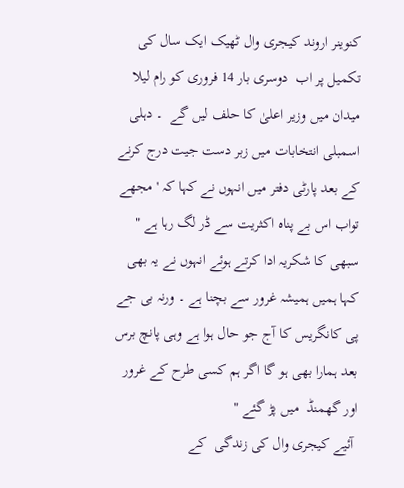کنوینر اروند کیجری وال ٹھیک ایک سال کی تکمیل پر اب  دوسری بار 14 فروری کو رام لیلا میدان میں وزیر اعلیٰ کا حلف لیں گے  ۔ دہلی اسمبلی انتخابات میں زبر دست جیت درج کرنے کے بعد پارٹی دفتر میں انہوں نے کہا کہ ' مجھے تواب اس بے پناہ اکثریت سے ڈر لگ رہا ہے "    سبھی کا شکریہ ادا کرتے ہوئے انہوں نے یہ بھی کہا ہمیں ہمیشہ غرور سے بچنا ہے ۔ ورنہ بی جے پی کانگریس کا آج جو حال ہوا ہے وہی پانچ برس بعد ہمارا بھی ہو گا اگر ہم کسی طرح کے غرور اور گھمنڈ  میں پڑ گئے "
 آئیے کیجری وال کی زندگی  کے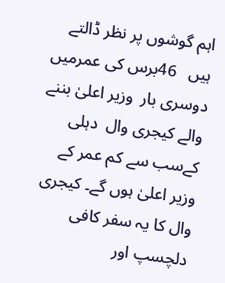اہم گوشوں پر نظر ڈالتے ہیں   46برس کی عمرمیں دوسری بار  وزیر اعلیٰ بننے والے کیجری وال  دہلی کےسب سے کم عمر کے وزیر اعلیٰ ہوں گے۔ کیجری وال کا یہ سفر کافی دلچسپ اور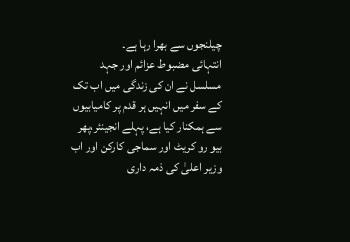چیلنجوں سے بھرا رہا ہے۔
انتہائی مضبوط عزائم اور جہد مسلسل نے ان کی زندگی میں اب تک کے سفر میں انہیں ہر قدم پر کامیابیوں سے ہمکنار کیا ہے، پہلے انجینئر،پھر بیو رو کریٹ اور سماجی کارکن اور اب وزیر اعلیٰ کی ذمہ داری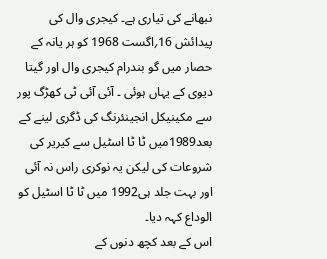نبھانے کی تیاری ہے۔ کیجری وال کی پیدائش 16؍اگست 1968 کو ہر یانہ کے حصار میں گو بندرام کیجری وال اور گیتا دیوی کے یہاں ہوئی ۔ آئی آئی ٹی کھڑگ پور سے مکینیکل انجینئرنگ کی ڈگری لینے کے بعد1989میں ٹا ٹا اسٹیل سے کیریر کی شروعات کی لیکن یہ نوکری راس نہ آئی اور بہت جلد ہی1992 میں ٹا ٹا اسٹیل کو الوداع کہہ دیا۔
اس کے بعد کچھ دنوں کے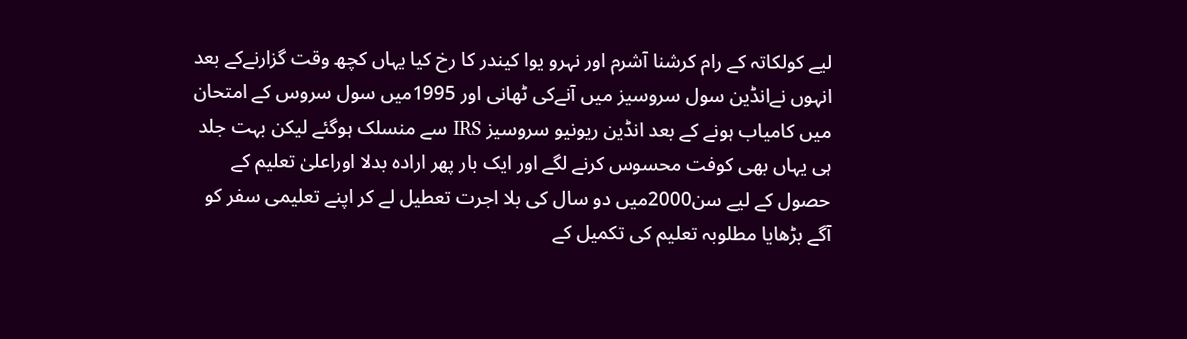لیے کولکاتہ کے رام کرشنا آشرم اور نہرو یوا کیندر کا رخ کیا یہاں کچھ وقت گزارنےکے بعد انہوں نےانڈین سول سروسیز میں آنےکی ٹھانی اور 1995میں سول سروس کے امتحان میں کامیاب ہونے کے بعد انڈین ریونیو سروسیز IRS سے منسلک ہوگئے لیکن بہت جلد ہی یہاں بھی کوفت محسوس کرنے لگے اور ایک بار پھر ارادہ بدلا اوراعلیٰ تعلیم کے حصول کے لیے سن2000میں دو سال کی بلا اجرت تعطیل لے کر اپنے تعلیمی سفر کو آگے بڑھایا مطلوبہ تعلیم کی تکمیل کے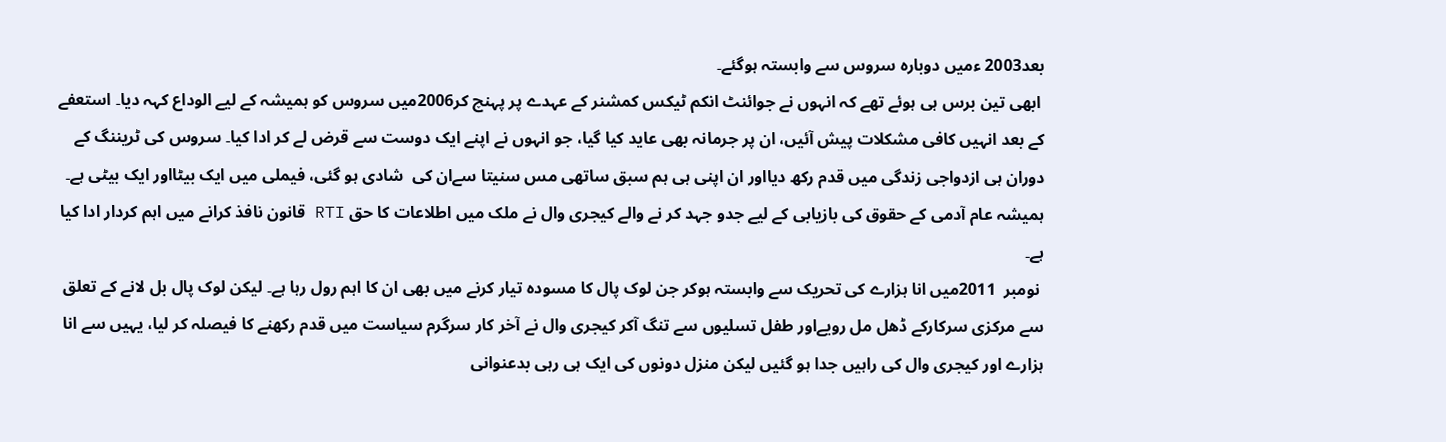بعد2003 ءمیں دوبارہ سروس سے وابستہ ہوگئے۔
 ابھی تین برس ہی ہوئے تھے کہ انہوں نے جوائنٹ انکم ٹیکس کمشنر کے عہدے پر پہنچ کر2006میں سروس کو ہمیشہ کے لیے الوداع کہہ دیا۔ استعفے کے بعد انہیں کافی مشکلات پیش آئیں، ان پر جرمانہ بھی عاید کیا گیا، جو انہوں نے اپنے ایک دوست سے قرض لے کر ادا کیا۔ سروس کی ٹریننگ کے دوران ہی ازدواجی زندگی میں قدم رکھ دیااور ان اپنی ہی ہم سبق ساتھی مس سنیتا سےان کی  شادی ہو گئی، فیملی میں ایک بیٹااور ایک بیٹی ہے۔ ہمیشہ عام آدمی کے حقوق کی بازیابی کے لیے جدو جہد کر نے والے کیجری وال نے ملک میں اطلاعات کا حق RTI قانون نافذ کرانے میں اہم کردار ادا کیا ہے۔
 نومبر  2011میں انا ہزارے کی تحریک سے وابستہ ہوکر جن لوک پال کا مسودہ تیار کرنے میں بھی ان کا اہم رول رہا ہے۔ لیکن لوک پال بل لانے کے تعلق سے مرکزی سرکارکے ڈھل مل رویےاور طفل تسلیوں سے تنگ آکر کیجری وال نے آخر کار سرگرم سیاست میں قدم رکھنے کا فیصلہ کر لیا، یہیں سے انا ہزارے اور کیجری وال کی راہیں جدا ہو گئیں لیکن منزل دونوں کی ایک ہی رہی بدعنوانی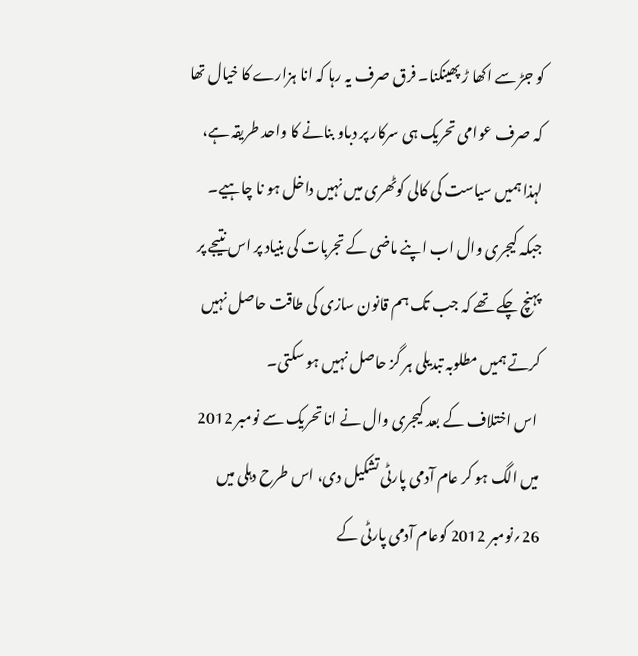کو جڑ سے اکھا ڑ پھینکنا۔ فرق صرف یہ رہا کہ انا ہزارے کا خیال تھا کہ صرف عوامی تحریک ہی سرکار پر دباو بنانے کا واحد طریقہ ہے، لہذا ہمیں سیاست کی کالی کوٹھری میں نہیں داخل ہو نا چاہیے۔  جبکہ کیجری وال اب اپنے ماضی کے تجربات کی بنیاد پر اس نتیجے پر پہنچ چکے تھے کہ جب تک ہم قانون سازی کی طاقت حاصل نہیں کرتے ہمیں مطلوبہ تبدیلی ہر گز حاصل نہیں ہو سکتی۔
 اس اختلاف کے بعد کیجری وال نے انا تحریک سے نومبر 2012 میں الگ ہو کر عام آدمی پارٹی تشکیل دی، اس طرح دہلی میں 26؍نومبر 2012 کوعام آدمی پارٹی کے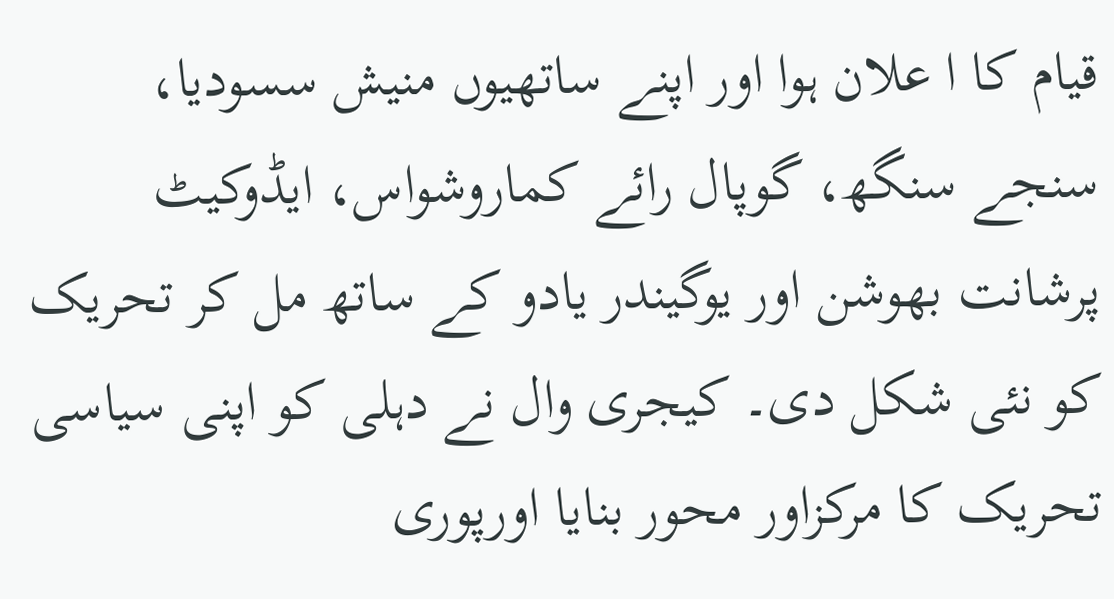قیام کا ا علان ہوا اور اپنے ساتھیوں منیش سسودیا، سنجے سنگھ، گوپال رائے کماروشواس، ایڈوکیٹ پرشانت بھوشن اور یوگیندر یادو کے ساتھ مل کر تحریک کو نئی شکل دی۔ کیجری وال نے دہلی کو اپنی سیاسی تحریک کا مرکزاور محور بنایا اورپوری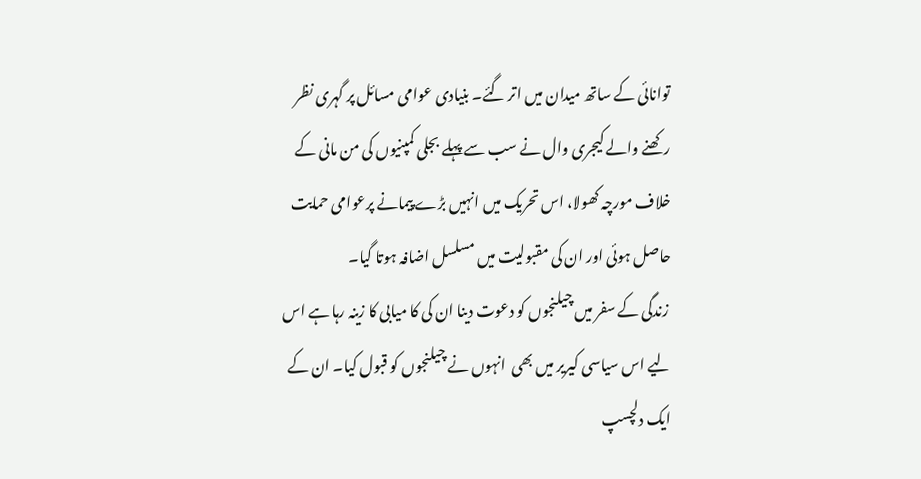توانائی کے ساتھ میدان میں اتر گئے۔ بنیادی عوامی مسائل پر گہری نظر رکھنے والے کیجری وال نے سب سے پہلے بجلی کمپنیوں کی من مانی کے خلاف مورچہ کھولا، اس تحریک میں انہیں بڑے پیمانے پرعوامی حمایت حاصل ہوئی اور ان کی مقبولیت میں مسلسل اضافہ ہوتا گیا۔
 زندگی کے سفر میں چیلنجوں کو دعوت دینا ان کی کا میابی کا زینہ رہا ہے اس لیے اس سیاسی کیریر میں بھی  انہوں نے چیلنجوں کو قبول کیا۔ ان کے ایک دلچسپ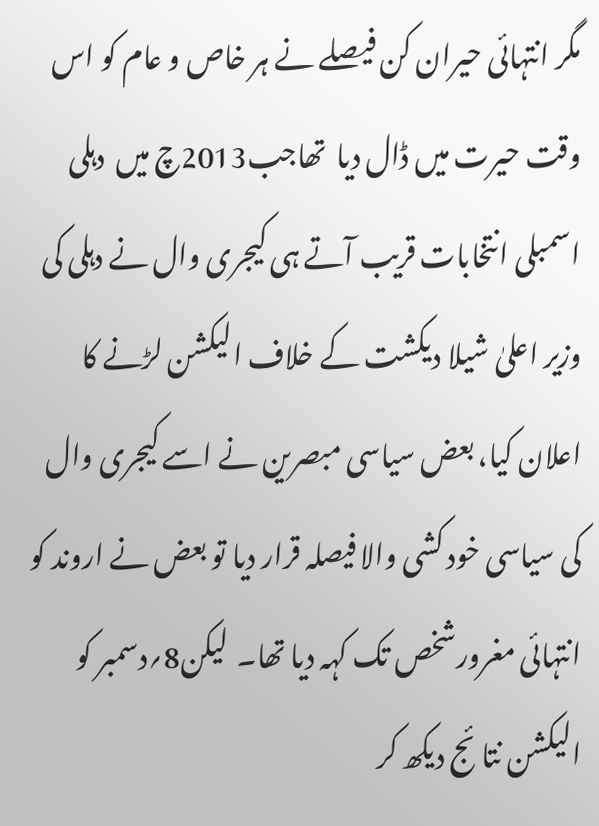مگر انتہائی حیران کن فیصلے نے ہر خاص و عام کو اس وقت حیرت میں ڈال دیا  تھاجب2013چ میں  دہلی اسمبلی انتخابات قریب آتے ہی کیجری وال نے دہلی کی وزیر اعلیٰ شیلا دیکشت کے خلاف الیکشن لڑنے کا اعلان کیا، بعض سیاسی مبصرین نے اسے کیجری وال کی سیاسی خود کشی والا فیصلہ قرار دیا تو بعض نے اروند کو انتہائی مغرورشخص تک کہہ دیا تھا۔  لیکن8؍دسمبر کو الیکشن نتا ئج دیکھ کر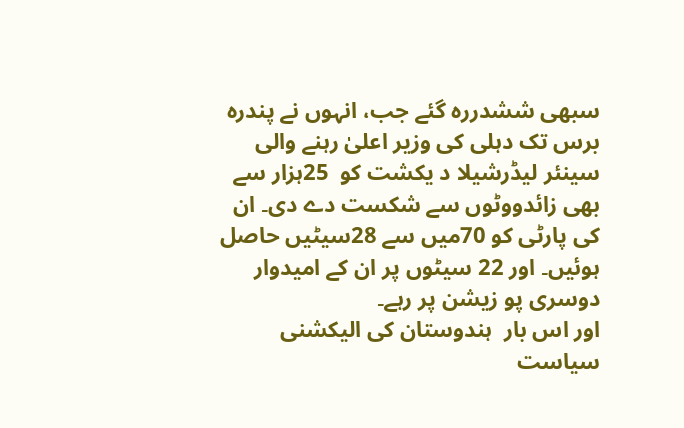سبھی ششدررہ گئے جب، انہوں نے پندرہ برس تک دہلی کی وزیر اعلیٰ رہنے والی سینئر لیڈرشیلا د یکشت کو  25ہزار سے بھی زائدووٹوں سے شکست دے دی۔ ان کی پارٹی کو 70میں سے 28سیٹیں حاصل ہوئیں۔ اور 22 سیٹوں پر ان کے امیدوار دوسری پو زیشن پر رہے۔
اور اس بار  ہندوستان کی الیکشنی سیاست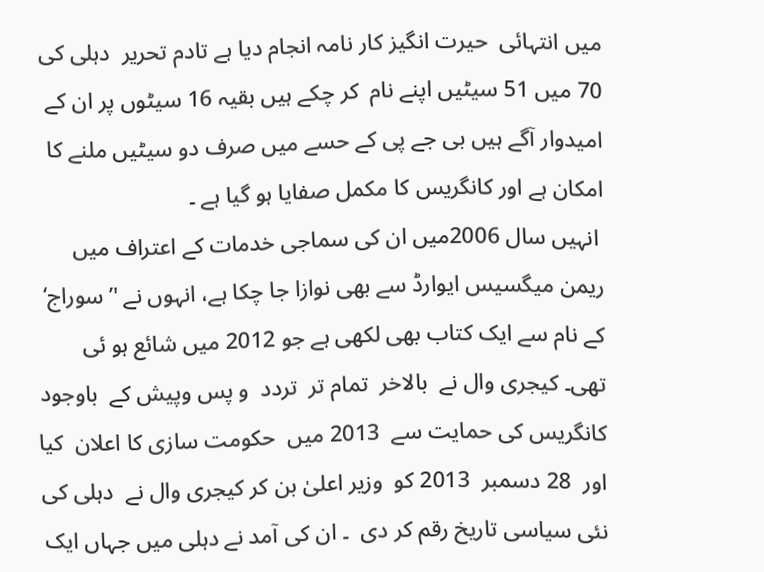میں انتہائی  حیرت انگیز کار نامہ انجام دیا ہے تادم تحریر  دہلی کی 70 میں 51 سیٹیں اپنے نام  کر چکے ہیں بقیہ 16 سیٹوں پر ان کے امیدوار آگے ہیں بی جے پی کے حسے میں صرف دو سیٹیں ملنے کا امکان ہے اور کانگریس کا مکمل صفایا ہو گیا ہے ۔
 انہیں سال 2006میں ان کی سماجی خدمات کے اعتراف میں ریمن میگسیس ایوارڈ سے بھی نوازا جا چکا ہے، انہوں نے '’سوراج‘ کے نام سے ایک کتاب بھی لکھی ہے جو 2012 میں شائع ہو ئی تھی۔ کیجری وال نے  بالاخر  تمام تر  تردد  و پس وپیش کے  باوجود کانگریس کی حمایت سے  2013 میں  حکومت سازی کا اعلان  کیا اور  28 دسمبر  2013 کو  وزیر اعلیٰ بن کر کیجری وال نے  دہلی کی نئی سیاسی تاریخ رقم کر دی  ۔ ان کی آمد نے دہلی میں جہاں ایک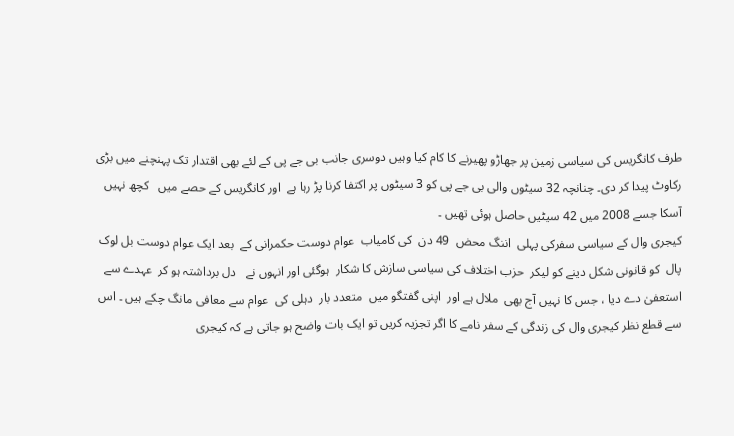طرف کانگریس کی سیاسی زمین پر جھاڑو پھیرنے کا کام کیا وہیں دوسری جانب بی جے پی کے لئے بھی اقتدار تک پہنچنے میں بڑی رکاوٹ پیدا کر دی۔ چنانچہ 32 سیٹوں والی بی جے پی کو 3 سیٹوں پر اکتفا کرنا پڑ رہا ہے  اور کانگریس کے حصے میں   کچھ نہیں آسکا جسے 2008 میں 42 سیٹیں حاصل ہوئی تھیں ۔
کیجری وال کے سیاسی سفرکی پہلی  اننگ محض  49 دن  کی کامیاب  عوام دوست حکمرانی کے  بعد ایک عوام دوست بل لوک پال  کو قانونی شکل دینے کو لیکر  حزب اختلاف کی سیاسی سازش کا شکار  ہوگئی اور انہوں نے   دل برداشتہ ہو کر  عہدے سے استعفیٰ دے دیا ، جس کا نہیں آج بھی  ملال ہے اور  اپنی گفتگو میں  متعدد بار  دہلی کی  عوام سے معافی مانگ چکے ہیں ۔ اس سے قطع نظر کیجری وال کی زندگی کے سفر نامے کا اگر تجزیہ کریں تو ایک بات واضح ہو جاتی ہے کہ کیجری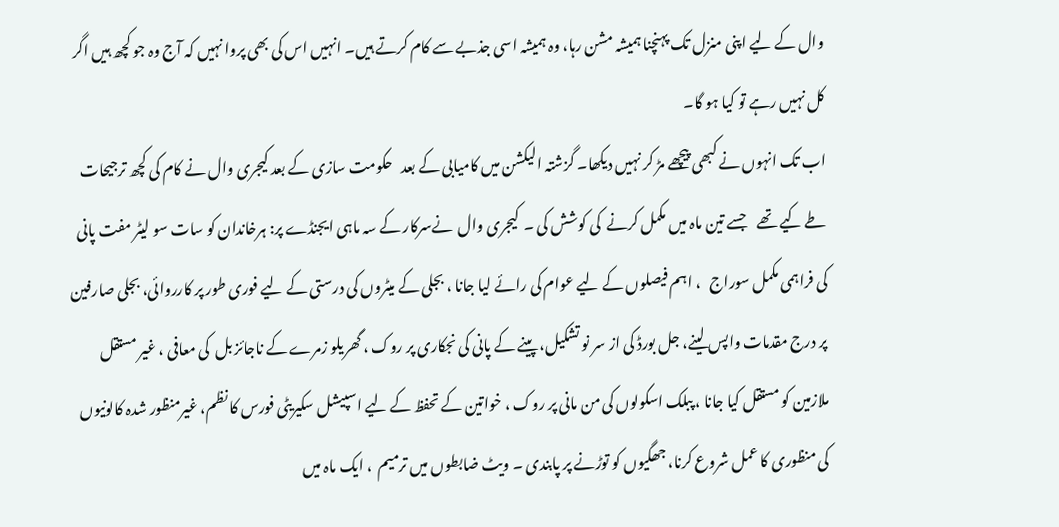وال کے لیے اپنی منزل تک پہنچنا ہمیشہ مشن رہا، وہ ہمیشہ اسی جذبے سے کام کرتے ہیں۔ انہیں اس کی بھی پروا نہیں کہ آج وہ جو کچھ ہیں اگر کل نہیں رہے تو کیا ہو گا۔
اب تک انہوں نے کبھی پیچھے مڑ کر نہیں دیکھا۔ گزشتہ الیکشن میں کامیابی کے بعد   حکومت سازی کے بعد کیجری وال نے کام کی کچھ ترجیحات طے کیے تھے    جسے تین ماہ میں مکمل کرنے  کی کوشش کی ۔  کیجری وال  نےسرکار کے سہ ماہی ایجنڈے پر: ہرخاندان کو سات سو لیٹر مفت پانی کی فراہمی مکمل سوراج   ، اہم فیصلوں کے لیے عوام کی رائے لیا جانا ، بجلی کے میٹروں کی درستی کے لیے فوری طور پر کارروائی، بجلی صارفین پر درج مقدمات واپس لینے، جل بورڈ کی از سر نو تشکیل، پینے کے پانی کی نجکاری پر روک ، گھریلو زمرے کے ناجائز بل  کی معافی ، غیر مستقل ملازمین کو مستقل کیا جانا ، پبلک اسکولوں کی من مانی پر روک ، خواتین کے تحفظ کے لیے اسپیشل سکیریٹی فورس کا نظم، غیرمنظور شدہ کالونیوں کی منظوری کا عمل شروع کرنا، جھگیوں کو توڑنے پر پابندی ۔ ویٹ ضابطوں میں ترمیم  ، ایک ماہ میں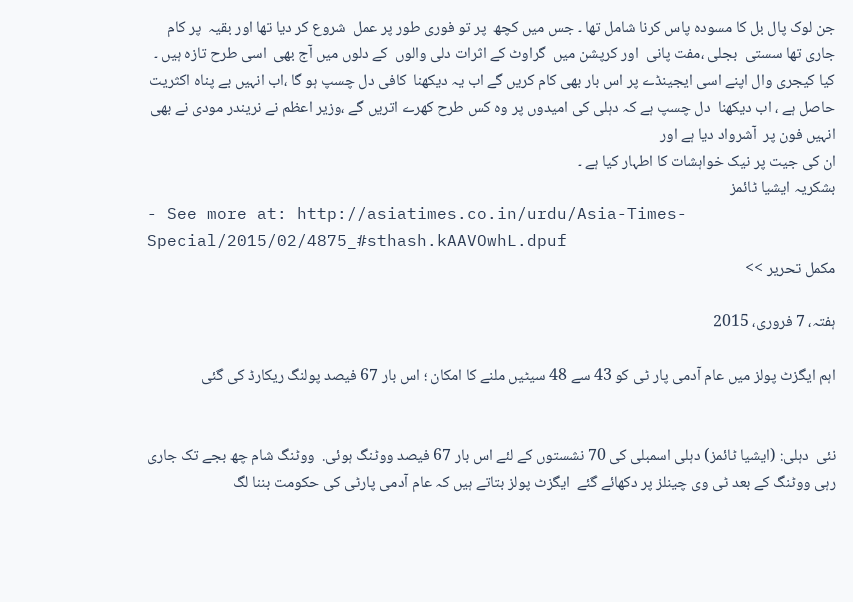جن لوک پال بل کا مسودہ پاس کرنا شامل تھا ۔ جس میں کچھ  پر تو فوری طور پر عمل  شروع کر دیا تھا اور بقیہ  پر کام جاری تھا سستی  بجلی ،مفت پانی  اور کرپشن میں  گراوٹ کے اثرات دلی والوں  کے دلوں میں آج بھی  اسی طرح تازہ ہیں ۔ کیا کیجری وال اپنے اسی ایجینڈے پر اس بار بھی کام کریں گے اب یہ دیکھنا  کافی دل چسپ ہو گا ،اب انہیں بے پناہ اکثریت حاصل ہے ، اب دیکھنا  دل چسپ ہے کہ دہلی کی امیدوں پر وہ کس طرح کھرے اتریں گے ،وزیر اعظم نے نریندر مودی نے بھی انہیں فون پر  آشرواد دیا ہے اور
ان کی جیت پر نیک خواہشات کا اطہار کیا ہے ۔
بشکریہ ایشیا ٹائمز
- See more at: http://asiatimes.co.in/urdu/Asia-Times-Special/2015/02/4875_#sthash.kAAVOwhL.dpuf
مکمل تحریر >>

ہفتہ، 7 فروری، 2015

اہم ایگزٹ پولز میں عام آدمی پار ٹی کو 43 سے 48 سیٹیں ملنے کا امکان ؛ اس بار 67 فیصد پولنگ ریکارڈ کی گئی


نئی  دہلی: (ایشیا ٹائمز) دہلی اسمبلی کی 70 نشستوں کے لئے اس بار 67 فیصد ووٹنگ ہوئی.  ووٹنگ شام چھ بجے تک جاری رہی ووٹنگ کے بعد ٹی وی چینلز پر دکھائے گئے  ایگزٹ پولز بتاتے ہیں کہ عام آدمی پارٹی کی حکومت بننا لگ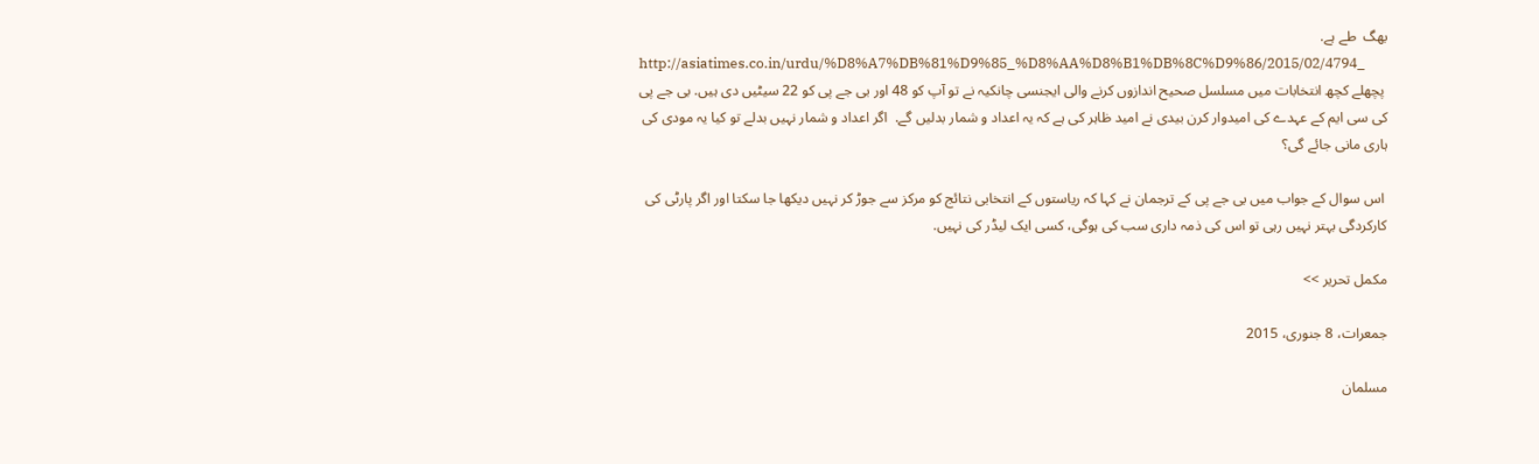بھگ  طے ہے.
http://asiatimes.co.in/urdu/%D8%A7%DB%81%D9%85_%D8%AA%D8%B1%DB%8C%D9%86/2015/02/4794_
 پچھلے کچھ انتخابات میں مسلسل صحیح اندازوں کرنے والی ایجنسی چانکیہ نے تو آپ کو 48 اور بی جے پی کو 22 سیٹیں دی ہیں. بی جے پی کی سی ایم کے عہدے کی امیدوار کرن بیدی نے امید ظاہر کی ہے کہ یہ اعداد و شمار بدلیں گے.  اگر اعداد و شمار نہیں بدلے تو کیا یہ مودی کی ہاری مانی جائے گی؟

 اس سوال کے جواب میں بی جے پی کے ترجمان نے کہا کہ ریاستوں کے انتخابی نتائج کو مرکز سے جوڑ کر نہیں دیکھا جا سکتا اور اگر پارٹی کی کارکردگی بہتر نہیں رہی تو اس کی ذمہ داری سب کی ہوگی، کسی ایک لیڈر کی نہیں.

مکمل تحریر >>

جمعرات، 8 جنوری، 2015

مسلمان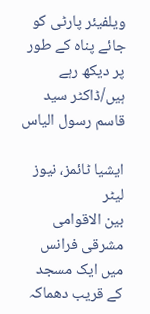ویلفیئر پارٹی کو جائے پناہ کے طور پر دیکھ رہے ہیں/ڈاکٹر سید قاسم رسول الیاس

ایشیا ٹائمز، نیوز لیٹر
بین الاقوامی
مشرقی فرانس میں ایک مسجد کے قریب دھماکہ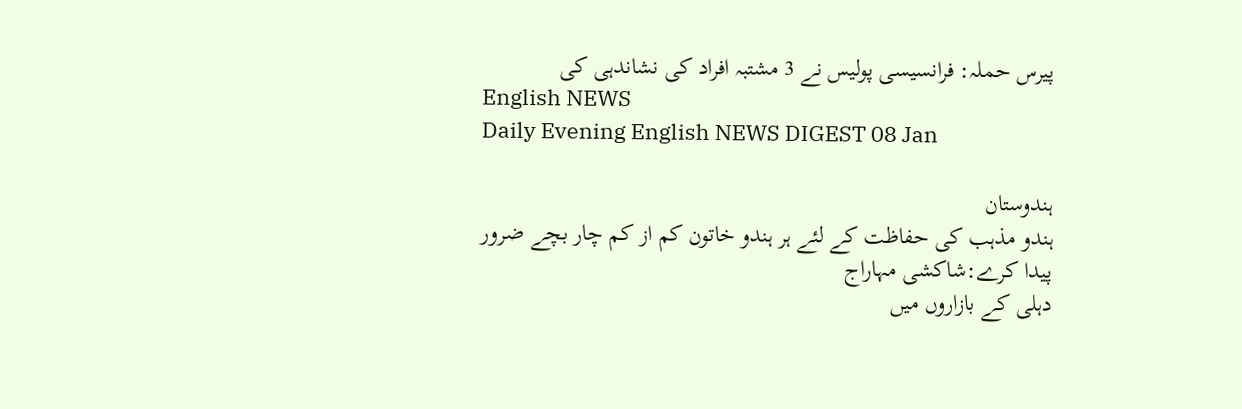پیرس حملہ: فرانسیسی پولیس نے 3 مشتبہ افراد کی نشاندہی کی
English NEWS
Daily Evening English NEWS DIGEST 08 Jan

ہندوستان
ہندو مذہب کی حفاظت کے لئے ہر ہندو خاتون کم از کم چار بچے ضرور پیدا کرے:شاکشی مہاراج
دہلی کے بازاروں میں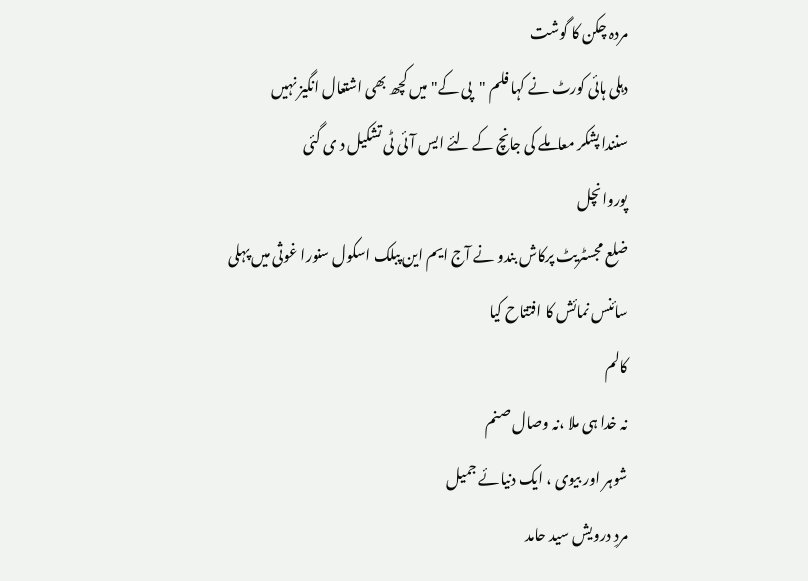مردہ چکن کا گوشت
دہلی ہائی کورٹ نے کہا فلم "پی کے" میں کچھ بھی اشتعال انگیز نہیں
سنندا پشکر معاملے کی جانچ کے لئے ایس آئی ٹی تشکیل د ی گئی
پوروانچل
ضلع مجسٹریٹ پرکاش بندو نے آج ایم این پبلک اسکول سنورا غوثی میں پہلی سائنس نمائش کا افتتاح کیا
کالم
نہ خدا ہی ملا ،نہ وصال صنم
شوہر اور بیوی ، ایک دنیائے جمیل
مردِ درویش سید حامد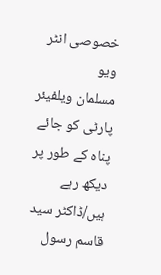خصوصی انٹر ویو
مسلمان ویلفیئر پارٹی کو جائے پناہ کے طور پر دیکھ رہے ہیں/ڈاکٹر سید قاسم رسول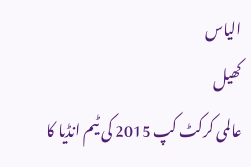الیاس
کھیل
عالمی کرکٹ کپ 2015 کی ٹیم انڈیا کا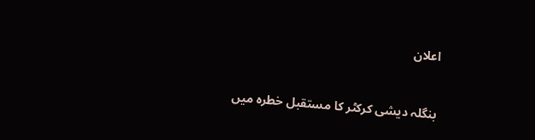اعلان


بنگلہ دیشی کرکٹر کا مستقبل خطرہ میں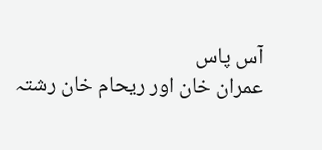آس پاس
عمران خان اور ریحام خان رشتہ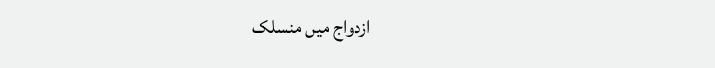ازدواج میں منسلک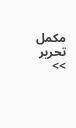مکمل تحریر >>